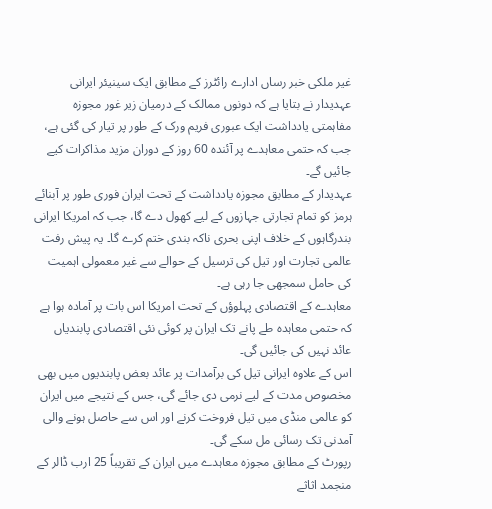غیر ملکی خبر رساں ادارے رائٹرز کے مطابق ایک سینیئر ایرانی عہدیدار نے بتایا ہے کہ دونوں ممالک کے درمیان زیر غور مجوزہ مفاہمتی یادداشت ایک عبوری فریم ورک کے طور پر تیار کی گئی ہے، جب کہ حتمی معاہدے پر آئندہ 60 روز کے دوران مزید مذاکرات کیے جائیں گے۔
عہدیدار کے مطابق مجوزہ یادداشت کے تحت ایران فوری طور پر آبنائے ہرمز کو تمام تجارتی جہازوں کے لیے کھول دے گا، جب کہ امریکا ایرانی بندرگاہوں کے خلاف اپنی بحری ناکہ بندی ختم کرے گا۔ یہ پیش رفت عالمی تجارت اور تیل کی ترسیل کے حوالے سے غیر معمولی اہمیت کی حامل سمجھی جا رہی ہے۔
معاہدے کے اقتصادی پہلوؤں کے تحت امریکا اس بات پر آمادہ ہوا ہے کہ حتمی معاہدہ طے پانے تک ایران پر کوئی نئی اقتصادی پابندیاں عائد نہیں کی جائیں گی۔
اس کے علاوہ ایرانی تیل کی برآمدات پر عائد بعض پابندیوں میں بھی مخصوص مدت کے لیے نرمی دی جائے گی، جس کے نتیجے میں ایران کو عالمی منڈی میں تیل فروخت کرنے اور اس سے حاصل ہونے والی آمدنی تک رسائی مل سکے گی۔
رپورٹ کے مطابق مجوزہ معاہدے میں ایران کے تقریباً 25 ارب ڈالر کے منجمد اثاثے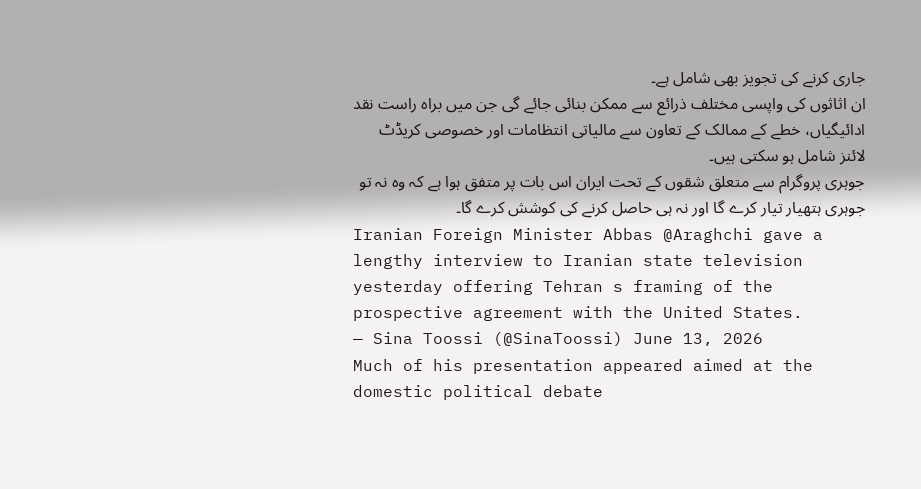جاری کرنے کی تجویز بھی شامل ہے۔
ان اثاثوں کی واپسی مختلف ذرائع سے ممکن بنائی جائے گی جن میں براہ راست نقد ادائیگیاں، خطے کے ممالک کے تعاون سے مالیاتی انتظامات اور خصوصی کریڈٹ لائنز شامل ہو سکتی ہیں۔
جوہری پروگرام سے متعلق شقوں کے تحت ایران اس بات پر متفق ہوا ہے کہ وہ نہ تو جوہری ہتھیار تیار کرے گا اور نہ ہی حاصل کرنے کی کوشش کرے گا۔
Iranian Foreign Minister Abbas @Araghchi gave a lengthy interview to Iranian state television yesterday offering Tehran s framing of the prospective agreement with the United States.
— Sina Toossi (@SinaToossi) June 13, 2026
Much of his presentation appeared aimed at the domestic political debate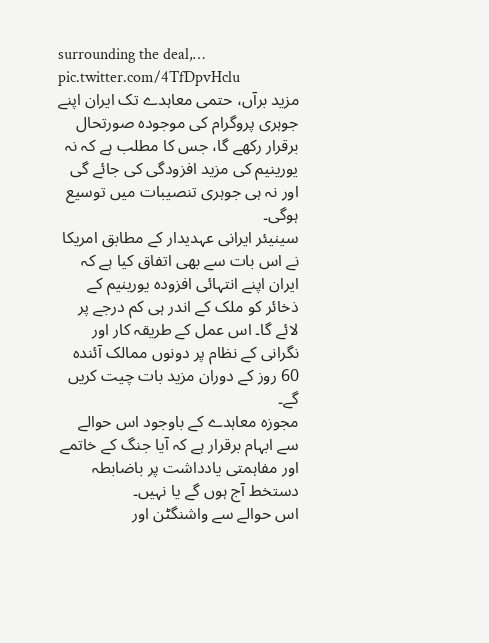surrounding the deal,… pic.twitter.com/4TfDpvHclu
مزید برآں، حتمی معاہدے تک ایران اپنے جوہری پروگرام کی موجودہ صورتحال برقرار رکھے گا، جس کا مطلب ہے کہ نہ یورینیم کی مزید افزودگی کی جائے گی اور نہ ہی جوہری تنصیبات میں توسیع ہوگی۔
سینیئر ایرانی عہدیدار کے مطابق امریکا نے اس بات سے بھی اتفاق کیا ہے کہ ایران اپنے انتہائی افزودہ یورینیم کے ذخائر کو ملک کے اندر ہی کم درجے پر لائے گا۔ اس عمل کے طریقہ کار اور نگرانی کے نظام پر دونوں ممالک آئندہ 60 روز کے دوران مزید بات چیت کریں گے۔
مجوزہ معاہدے کے باوجود اس حوالے سے ابہام برقرار ہے کہ آیا جنگ کے خاتمے اور مفاہمتی یادداشت پر باضابطہ دستخط آج ہوں گے یا نہیں۔
اس حوالے سے واشنگٹن اور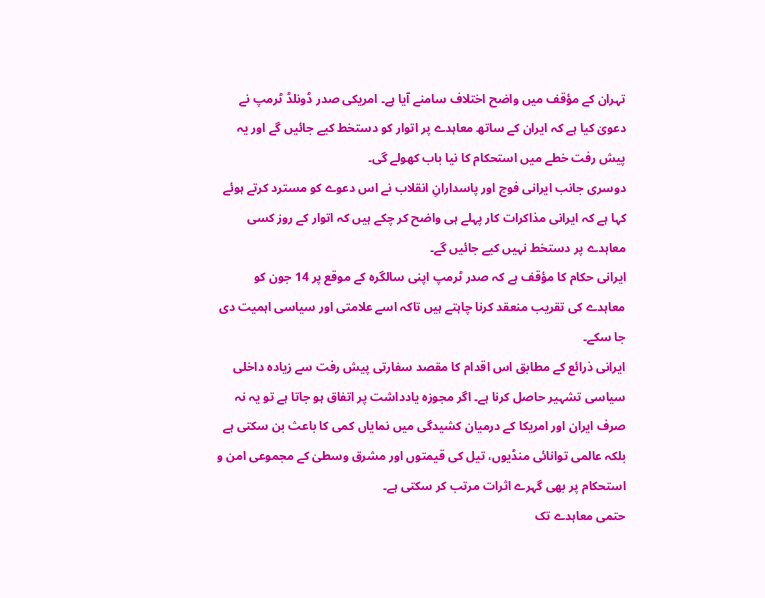تہران کے مؤقف میں واضح اختلاف سامنے آیا ہے۔ امریکی صدر ڈونلڈ ٹرمپ نے دعویٰ کیا ہے کہ ایران کے ساتھ معاہدے پر اتوار کو دستخط کیے جائیں گے اور یہ پیش رفت خطے میں استحکام کا نیا باب کھولے گی۔
دوسری جانب ایرانی فوج اور پاسدارانِ انقلاب نے اس دعوے کو مسترد کرتے ہوئے کہا ہے کہ ایرانی مذاکرات کار پہلے ہی واضح کر چکے ہیں کہ اتوار کے روز کسی معاہدے پر دستخط نہیں کیے جائیں گے۔
ایرانی حکام کا مؤقف ہے کہ صدر ٹرمپ اپنی سالگرہ کے موقع پر 14 جون کو معاہدے کی تقریب منعقد کرنا چاہتے ہیں تاکہ اسے علامتی اور سیاسی اہمیت دی جا سکے۔
ایرانی ذرائع کے مطابق اس اقدام کا مقصد سفارتی پیش رفت سے زیادہ داخلی سیاسی تشہیر حاصل کرنا ہے۔ اگر مجوزہ یادداشت پر اتفاق ہو جاتا ہے تو یہ نہ صرف ایران اور امریکا کے درمیان کشیدگی میں نمایاں کمی کا باعث بن سکتی ہے بلکہ عالمی توانائی منڈیوں، تیل کی قیمتوں اور مشرق وسطیٰ کے مجموعی امن و استحکام پر بھی گہرے اثرات مرتب کر سکتی ہے۔
حتمی معاہدے تک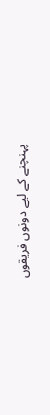پہنچنے کے لیے دونوں فریقوں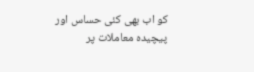کو اب بھی کئی حساس اور پیچیدہ معاملات پر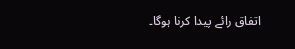اتفاق رائے پیدا کرنا ہوگا۔